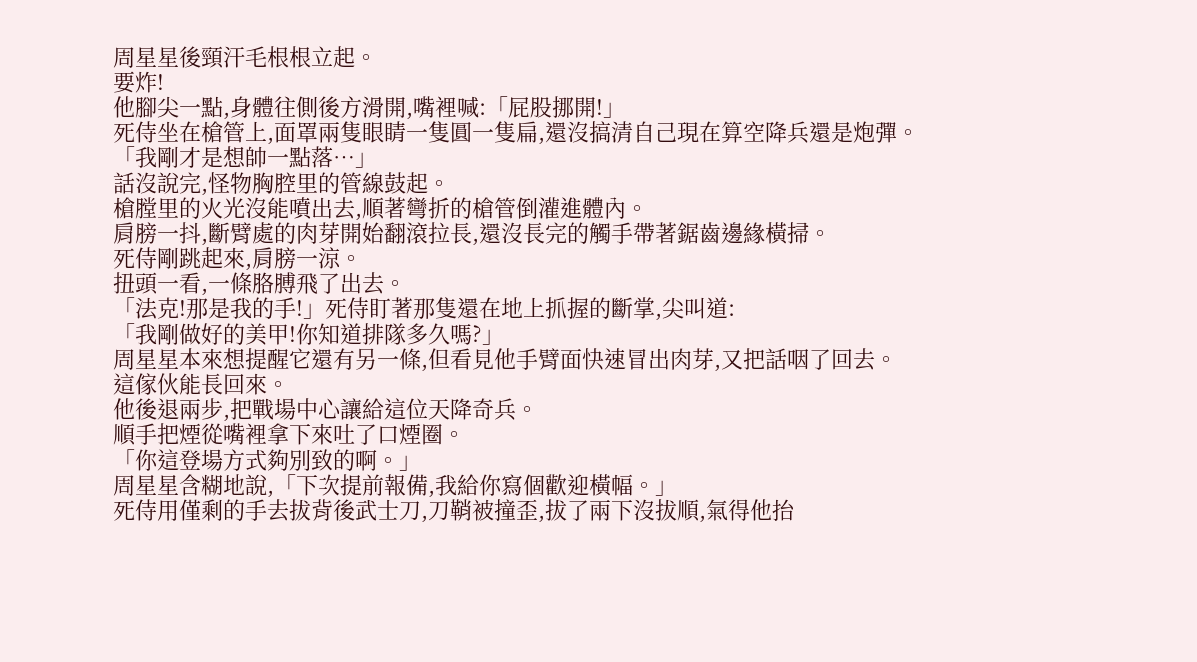周星星後頸汗毛根根立起。
要炸!
他腳尖一點,身體往側後方滑開,嘴裡喊:「屁股挪開!」
死侍坐在槍管上,面罩兩隻眼睛一隻圓一隻扁,還沒搞清自己現在算空降兵還是炮彈。
「我剛才是想帥一點落…」
話沒說完,怪物胸腔里的管線鼓起。
槍膛里的火光沒能噴出去,順著彎折的槍管倒灌進體內。
肩膀一抖,斷臂處的肉芽開始翻滾拉長,還沒長完的觸手帶著鋸齒邊緣橫掃。
死侍剛跳起來,肩膀一涼。
扭頭一看,一條胳膊飛了出去。
「法克!那是我的手!」死侍盯著那隻還在地上抓握的斷掌,尖叫道:
「我剛做好的美甲!你知道排隊多久嗎?」
周星星本來想提醒它還有另一條,但看見他手臂面快速冒出肉芽,又把話咽了回去。
這傢伙能長回來。
他後退兩步,把戰場中心讓給這位天降奇兵。
順手把煙從嘴裡拿下來吐了口煙圈。
「你這登場方式夠別致的啊。」
周星星含糊地說,「下次提前報備,我給你寫個歡迎橫幅。」
死侍用僅剩的手去拔背後武士刀,刀鞘被撞歪,拔了兩下沒拔順,氣得他抬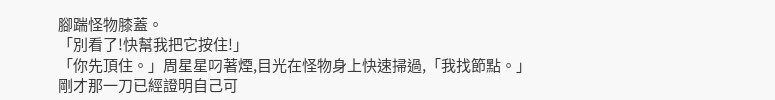腳踹怪物膝蓋。
「別看了!快幫我把它按住!」
「你先頂住。」周星星叼著煙,目光在怪物身上快速掃過,「我找節點。」
剛才那一刀已經證明自己可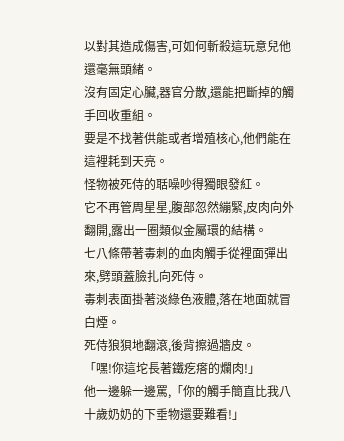以對其造成傷害,可如何斬殺這玩意兒他還毫無頭緒。
沒有固定心臟,器官分散,還能把斷掉的觸手回收重組。
要是不找著供能或者增殖核心,他們能在這裡耗到天亮。
怪物被死侍的聒噪吵得獨眼發紅。
它不再管周星星,腹部忽然繃緊,皮肉向外翻開,露出一圈類似金屬環的結構。
七八條帶著毒刺的血肉觸手從裡面彈出來,劈頭蓋臉扎向死侍。
毒刺表面掛著淡綠色液體,落在地面就冒白煙。
死侍狼狽地翻滾,後背擦過牆皮。
「嘿!你這坨長著鐵疙瘩的爛肉!」
他一邊躲一邊罵,「你的觸手簡直比我八十歲奶奶的下垂物還要難看!」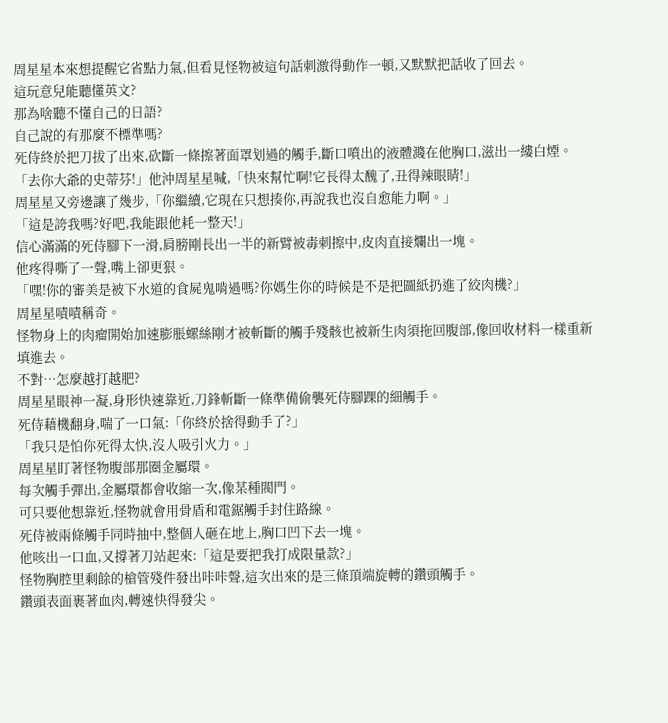周星星本來想提醒它省點力氣,但看見怪物被這句話刺激得動作一頓,又默默把話收了回去。
這玩意兒能聽懂英文?
那為啥聽不懂自己的日語?
自己說的有那麼不標準嗎?
死侍終於把刀拔了出來,砍斷一條擦著面罩划過的觸手,斷口噴出的液體濺在他胸口,滋出一縷白煙。
「去你大爺的史蒂芬!」他沖周星星喊,「快來幫忙啊!它長得太醜了,丑得辣眼睛!」
周星星又旁邊讓了幾步,「你繼續,它現在只想揍你,再說我也沒自愈能力啊。」
「這是誇我嗎?好吧,我能跟他耗一整天!」
信心滿滿的死侍腳下一滑,肩膀剛長出一半的新臂被毒刺擦中,皮肉直接爛出一塊。
他疼得嘶了一聲,嘴上卻更狠。
「嘿!你的審美是被下水道的食屍鬼啃過嗎?你媽生你的時候是不是把圖紙扔進了絞肉機?」
周星星嘖嘖稱奇。
怪物身上的肉瘤開始加速膨脹螺絲剛才被斬斷的觸手殘骸也被新生肉須拖回腹部,像回收材料一樣重新填進去。
不對…怎麼越打越肥?
周星星眼神一凝,身形快速靠近,刀鋒斬斷一條準備偷襲死侍腳踝的細觸手。
死侍藉機翻身,喘了一口氣:「你終於捨得動手了?」
「我只是怕你死得太快,沒人吸引火力。」
周星星盯著怪物腹部那圈金屬環。
每次觸手彈出,金屬環都會收縮一次,像某種閥門。
可只要他想靠近,怪物就會用骨盾和電鋸觸手封住路線。
死侍被兩條觸手同時抽中,整個人砸在地上,胸口凹下去一塊。
他咳出一口血,又撐著刀站起來:「這是要把我打成限量款?」
怪物胸腔里剩餘的槍管殘件發出咔咔聲,這次出來的是三條頂端旋轉的鑽頭觸手。
鑽頭表面裹著血肉,轉速快得發尖。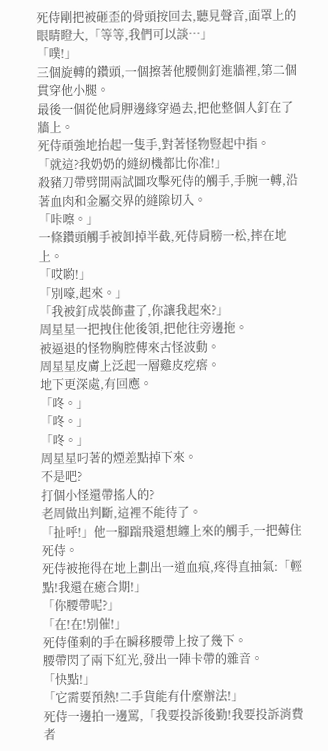死侍剛把被砸歪的骨頭按回去,聽見聲音,面罩上的眼睛瞪大,「等等,我們可以談…」
「噗!」
三個旋轉的鑽頭,一個擦著他腰側釘進牆裡,第二個貫穿他小腿。
最後一個從他肩胛邊緣穿過去,把他整個人釘在了牆上。
死侍頑強地抬起一隻手,對著怪物豎起中指。
「就這?我奶奶的縫紉機都比你准!」
殺豬刀帶劈開兩試圖攻擊死侍的觸手,手腕一轉,沿著血肉和金屬交界的縫隙切入。
「咔嚓。」
一條鑽頭觸手被卸掉半截,死侍肩膀一松,摔在地上。
「哎喲!」
「別嚎,起來。」
「我被釘成裝飾畫了,你讓我起來?」
周星星一把拽住他後領,把他往旁邊拖。
被逼退的怪物胸腔傳來古怪波動。
周星星皮膚上泛起一層雞皮疙瘩。
地下更深處,有回應。
「咚。」
「咚。」
「咚。」
周星星叼著的煙差點掉下來。
不是吧?
打個小怪還帶搖人的?
老周做出判斷,這裡不能待了。
「扯呼!」他一腳踹飛還想纏上來的觸手,一把薅住死侍。
死侍被拖得在地上劃出一道血痕,疼得直抽氣:「輕點!我還在癒合期!」
「你腰帶呢?」
「在!在!別催!」
死侍僅剩的手在瞬移腰帶上按了幾下。
腰帶閃了兩下紅光,發出一陣卡帶的雜音。
「快點!」
「它需要預熱!二手貨能有什麼辦法!」
死侍一邊拍一邊罵,「我要投訴後勤!我要投訴消費者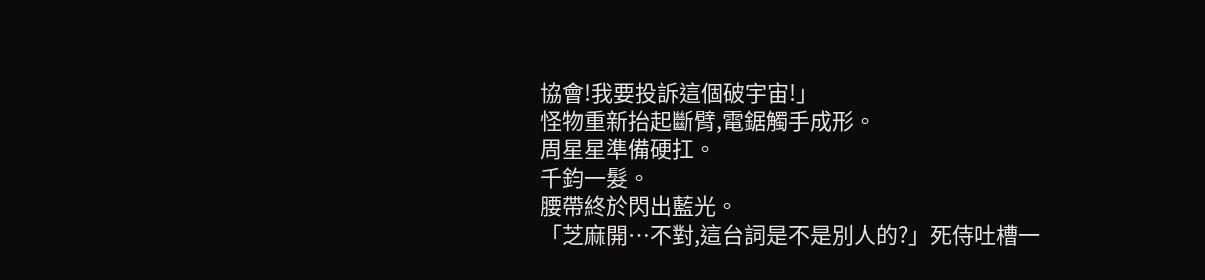協會!我要投訴這個破宇宙!」
怪物重新抬起斷臂,電鋸觸手成形。
周星星準備硬扛。
千鈞一髮。
腰帶終於閃出藍光。
「芝麻開…不對,這台詞是不是別人的?」死侍吐槽一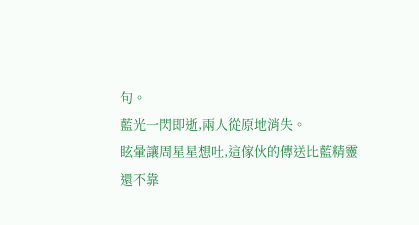句。
藍光一閃即逝,兩人從原地消失。
眩暈讓周星星想吐,這傢伙的傳送比藍精靈還不靠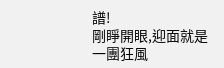譜!
剛睜開眼,迎面就是一團狂風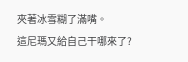夾著冰雪糊了滿嘴。
這尼瑪又給自己干哪來了?